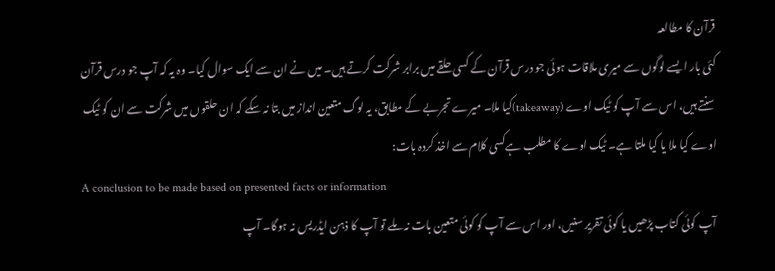قرآن کا مطالعہ
کئی بار ا یسے لوگوں سے میری ملاقات ہوئی جو درس قرآن کے کسی حلقے میں برابر شرکت کرتے ہیں۔ میں نے ان سے ایک سوال کیا۔ وہ یہ کہ آپ جو درس قرآن سنتے ہیں، اس سے آپ کو ٹیک اوے (takeaway)کیا ملا۔ میرے تجربے کے مطابق، یہ لوگ متعین انداز میں بتا نہ سکے کہ ان حلقوں میں شرکت سے ان کو ٹیک اوے کیا ملا یا کیا ملتا ہے۔ ٹیک اوے کا مطلب ہےکسی کلام سے اخذ کردہ بات:
A conclusion to be made based on presented facts or information
آپ کوئی کتاب پڑھیں یا کوئی تقریر سنیں، اور اس سے آپ کو کوئی متعین بات نہ ملے تو آپ کا ذہن ایڈریس نہ ہوگا۔ آپ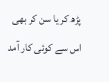پڑھ کر یا سن کر بھی اس سے کوئی کار آمد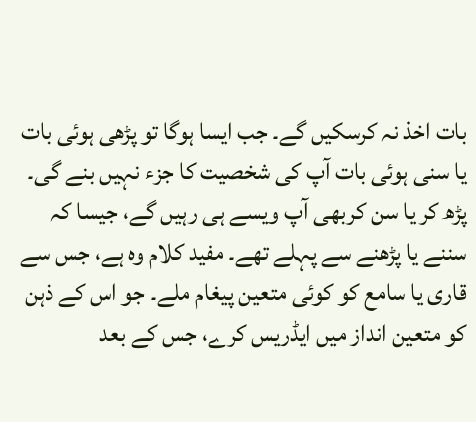بات اخذ نہ کرسکیں گے۔ جب ایسا ہوگا تو پڑھی ہوئی بات یا سنی ہوئی بات آپ کی شخصیت کا جزء نہیں بنے گی۔ پڑھ کر یا سن کربھی آپ ویسے ہی رہیں گے، جیسا کہ سننے یا پڑھنے سے پہلے تھے۔ مفید کلام وہ ہے، جس سے قاری یا سامع کو کوئی متعین پیغام ملے۔ جو اس کے ذہن کو متعین انداز میں ایڈریس کرے، جس کے بعد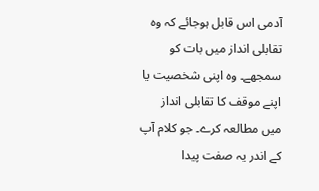آدمی اس قابل ہوجائے کہ وہ تقابلی انداز میں بات کو سمجھے۔ وہ اپنی شخصیت یا اپنے موقف کا تقابلی انداز میں مطالعہ کرے۔ جو کلام آپ کے اندر یہ صفت پیدا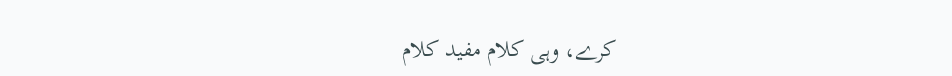کرے، وہی کلام مفید کلام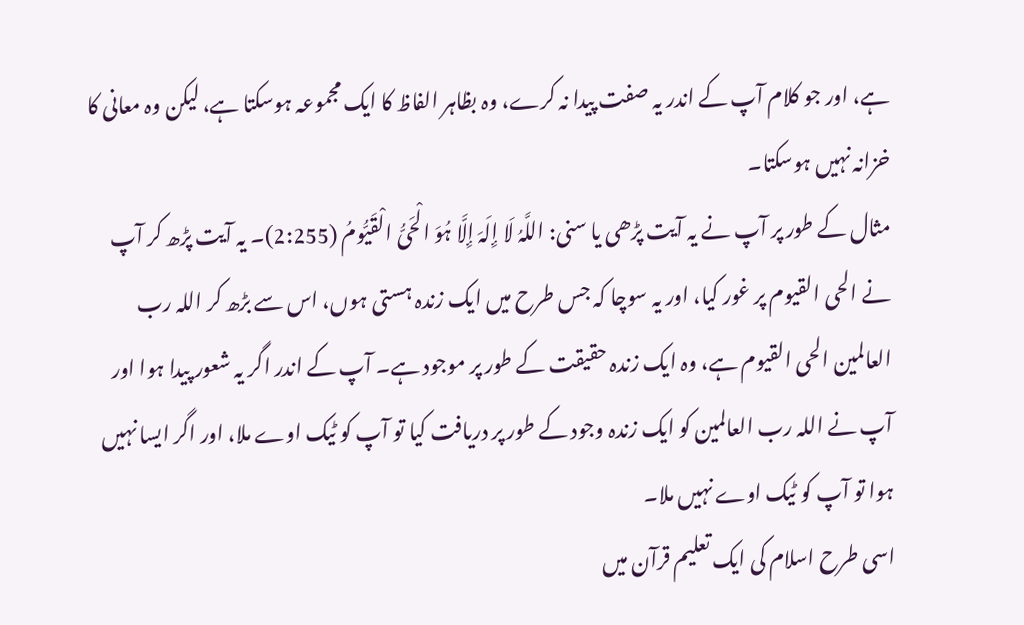ہے، اور جو کلام آپ کے اندر یہ صفت پیدا نہ کرے، وہ بظاہر الفاظ کا ایک مجموعہ ہوسکتا ہے، لیکن وہ معانی کا خزانہ نہیں ہوسکتا۔
مثال کے طور پر آپ نے یہ آیت پڑھی یا سنی: اللَّہُ لَا إِلَہَ إِلَّا ہُوَ الْحَیُّ الْقَیُّومُ (2:255)۔ یہ آیت پڑھ کر آپ نے الحی القیوم پر غور کیا، اور یہ سوچا کہ جس طرح میں ایک زندہ ہستی ہوں، اس سے بڑھ کر اللہ رب العالمین الحی القیوم ہے، وہ ایک زندہ حقیقت کے طور پر موجود ہے۔ آپ کے اندر اگر یہ شعور پیدا ہوا اور آپ نے اللہ رب العالمین کو ایک زندہ وجود کے طور پر دریافت کیا تو آپ کو ٹیک اوے ملا، اور اگر ایسا نہیں ہوا تو آپ کو ٹیک اوے نہیں ملا۔
اسی طرح اسلام کی ایک تعلیم قرآن میں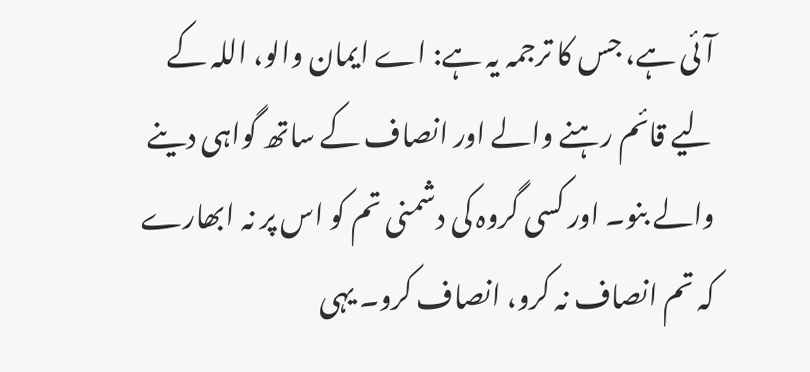آئی ہے، جس کا ترجمہ یہ ہے: اے ایمان والو، اللہ کے لیے قائم رہنے والے اور انصاف کے ساتھ گواہی دینے والے بنو۔ اور کسی گروہ کی دشمنی تم کو اس پر نہ ابھارے کہ تم انصاف نہ کرو، انصاف کرو۔ یہی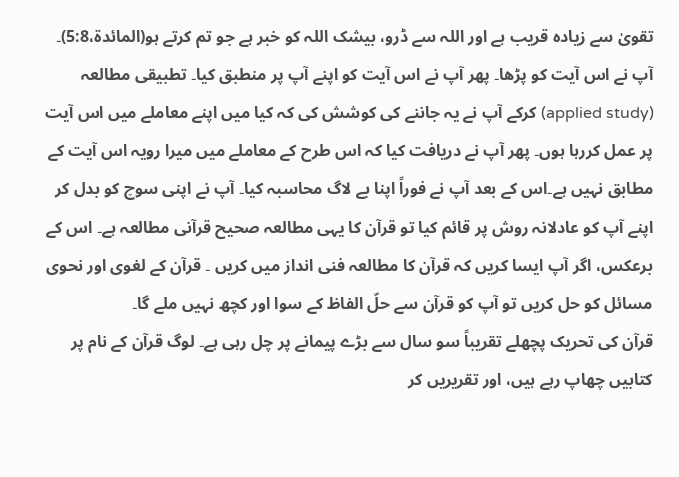تقویٰ سے زیادہ قریب ہے اور اللہ سے ڈرو، بیشک اللہ کو خبر ہے جو تم کرتے ہو(المائدۃ،5:8)۔
آپ نے اس آیت کو پڑھا۔ پھر آپ نے اس آیت کو اپنے آپ پر منطبق کیا۔ تطبیقی مطالعہ (applied study) کرکے آپ نے یہ جاننے کی کوشش کی کہ کیا میں اپنے معاملے میں اس آیت پر عمل کررہا ہوں۔ پھر آپ نے دریافت کیا کہ اس طرح کے معاملے میں میرا رویہ اس آیت کے مطابق نہیں ہے۔اس کے بعد آپ نے فوراً اپنا بے لاگ محاسبہ کیا۔ آپ نے اپنی سوچ کو بدل کر اپنے آپ کو عادلانہ روش پر قائم کیا تو قرآن کا یہی مطالعہ صحیح قرآنی مطالعہ ہے۔ اس کے برعکس، اگر آپ ایسا کریں کہ قرآن کا مطالعہ فنی انداز میں کریں ۔ قرآن کے لغوی اور نحوی مسائل کو حل کریں تو آپ کو قرآن سے حلّ الفاظ کے سوا اور کچھ نہیں ملے گا۔
قرآن کی تحریک پچھلے تقریباً سو سال سے بڑے پیمانے پر چل رہی ہے۔ لوگ قرآن کے نام پر کتابیں چھاپ رہے ہیں، اور تقریریں کر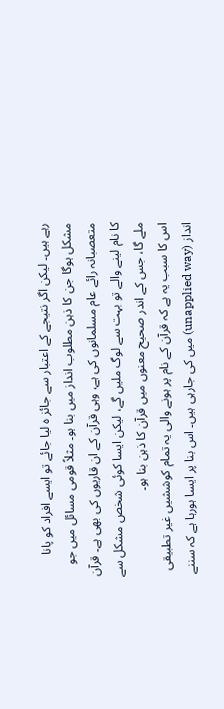رہے ہیں۔ لیکن اگر نتیجے کے اعتبار سے جائز ہ لیا جائے تو ایسے افراد کو پانا مشکل ہوگا جن کا ذہن مطلوب انداز میں بنا ہو۔ مثلاً قومی مسائل میں جو متعصبانہ رائے عام مسلمانوں کی ہے، وہی قرآن کے ان قاریوں کی بھی ہے۔ قرآن کا نام لینے والے تو بہت سے لوگ ملیں گے، لیکن ایسا کوئی شخص مشکل سے ملے گا، جس کے اندر صحیح معنوں میں قرآن کا ذہن بنا ہو۔
اس کا سبب یہ ہے کہ قرآن کے نام پر ہونے والی یہ تمام کوششیں غیر تطبیقی انداز (unapplied way) میں کی جارہی ہیں۔ اس بنا پر ایسا ہورہا ہے کہ سننے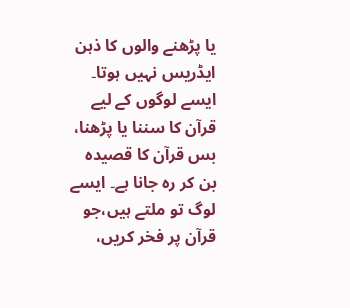یا پڑھنے والوں کا ذہن ایڈریس نہیں ہوتا۔ ایسے لوگوں کے لیے قرآن کا سننا یا پڑھنا، بس قرآن کا قصیدہ بن کر رہ جانا ہے۔ ایسے لوگ تو ملتے ہیں،جو قرآن پر فخر کریں،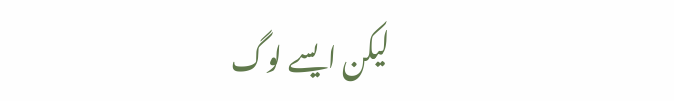لیکن ایسے لوگ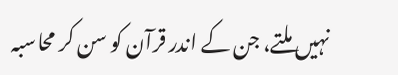نہیں ملتے، جن کے اندر قرآن کو سن کر محاسبہ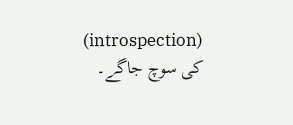(introspection) کی سوچ جاگے۔